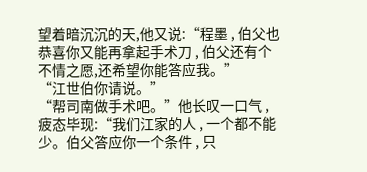望着暗沉沉的天,他又说:“程墨 , 伯父也恭喜你又能再拿起手术刀 , 伯父还有个不情之愿,还希望你能答应我。”
“江世伯你请说。”
“帮司南做手术吧。”他长叹一口气 , 疲态毕现:“我们江家的人 , 一个都不能少。伯父答应你一个条件 , 只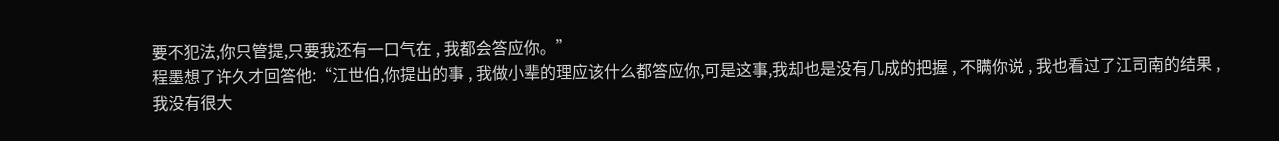要不犯法,你只管提,只要我还有一口气在 , 我都会答应你。”
程墨想了许久才回答他:“江世伯,你提出的事 , 我做小辈的理应该什么都答应你,可是这事,我却也是没有几成的把握 , 不瞒你说 , 我也看过了江司南的结果 , 我没有很大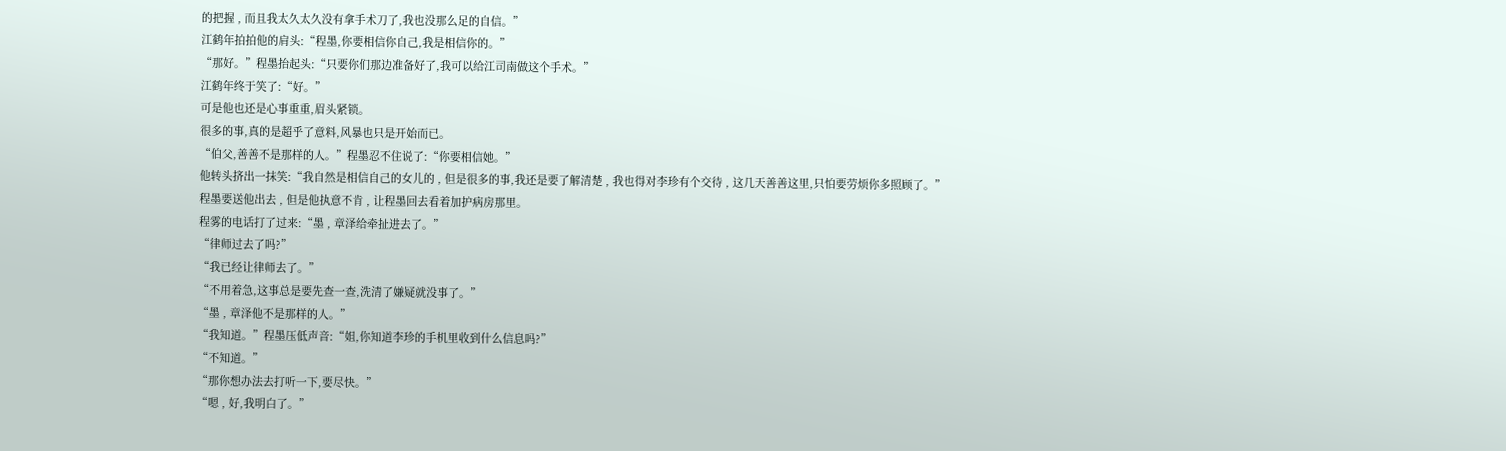的把握 , 而且我太久太久没有拿手术刀了,我也没那么足的自信。”
江鹤年拍拍他的肩头:“程墨,你要相信你自己,我是相信你的。”
“那好。”程墨抬起头:“只要你们那边准备好了,我可以给江司南做这个手术。”
江鹤年终于笑了:“好。”
可是他也还是心事重重,眉头紧锁。
很多的事,真的是超乎了意料,风暴也只是开始而已。
“伯父,善善不是那样的人。”程墨忍不住说了:“你要相信她。”
他转头挤出一抹笑:“我自然是相信自己的女儿的 , 但是很多的事,我还是要了解清楚 , 我也得对李珍有个交待 , 这几天善善这里,只怕要劳烦你多照顾了。”
程墨要送他出去 , 但是他执意不肯 , 让程墨回去看着加护病房那里。
程雾的电话打了过来:“墨 , 章泽给牵扯进去了。”
“律师过去了吗?”
“我已经让律师去了。”
“不用着急,这事总是要先查一查,洗清了嫌疑就没事了。”
“墨 , 章泽他不是那样的人。”
“我知道。”程墨压低声音:“姐,你知道李珍的手机里收到什么信息吗?”
“不知道。”
“那你想办法去打听一下,要尽快。”
“嗯 , 好,我明白了。”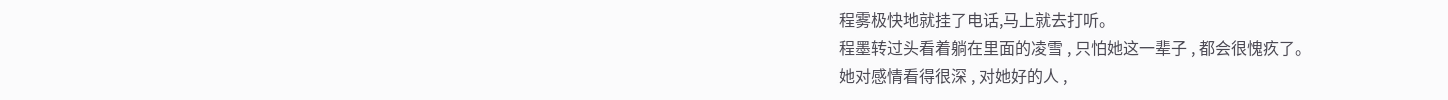程雾极快地就挂了电话,马上就去打听。
程墨转过头看着躺在里面的凌雪 , 只怕她这一辈子 , 都会很愧疚了。
她对感情看得很深 , 对她好的人 ,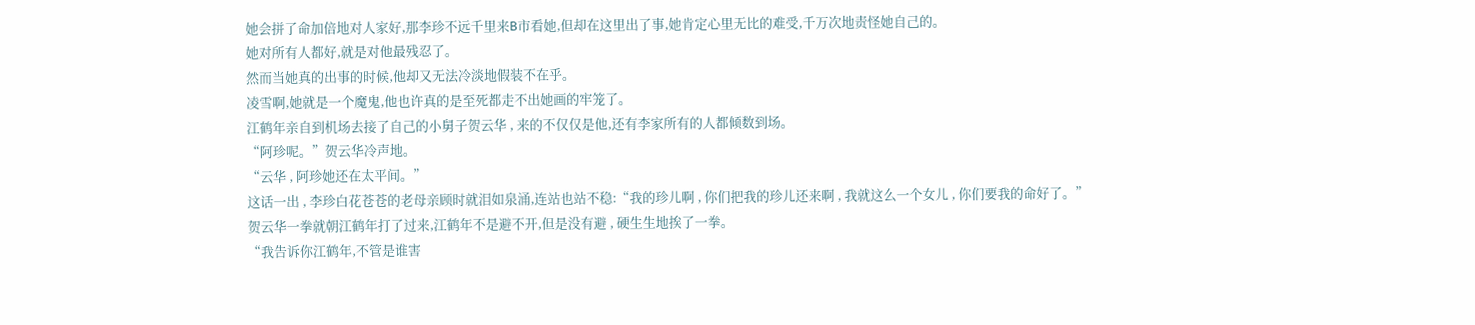她会拼了命加倍地对人家好,那李珍不远千里来B市看她,但却在这里出了事,她肯定心里无比的难受,千万次地责怪她自己的。
她对所有人都好,就是对他最残忍了。
然而当她真的出事的时候,他却又无法冷淡地假装不在乎。
凌雪啊,她就是一个魔鬼,他也许真的是至死都走不出她画的牢笼了。
江鹤年亲自到机场去接了自己的小舅子贺云华 , 来的不仅仅是他,还有李家所有的人都倾数到场。
“阿珍呢。”贺云华冷声地。
“云华 , 阿珍她还在太平间。”
这话一出 , 李珍白花苍苍的老母亲顾时就泪如泉涌,连站也站不稳:“我的珍儿啊 , 你们把我的珍儿还来啊 , 我就这么一个女儿 , 你们要我的命好了。”
贺云华一拳就朝江鹤年打了过来,江鹤年不是避不开,但是没有避 , 硬生生地挨了一拳。
“我告诉你江鹤年,不管是谁害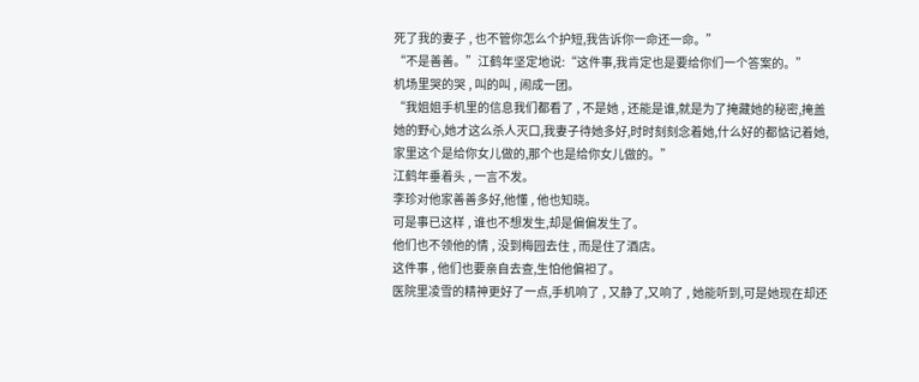死了我的妻子 , 也不管你怎么个护短,我告诉你一命还一命。”
“不是善善。”江鹤年坚定地说:“这件事,我肯定也是要给你们一个答案的。”
机场里哭的哭 , 叫的叫 , 闹成一团。
“我姐姐手机里的信息我们都看了 , 不是她 , 还能是谁,就是为了掩藏她的秘密,掩盖她的野心,她才这么杀人灭口,我妻子待她多好,时时刻刻念着她,什么好的都惦记着她,家里这个是给你女儿做的,那个也是给你女儿做的。”
江鹤年垂着头 , 一言不发。
李珍对他家善善多好,他懂 , 他也知晓。
可是事已这样 , 谁也不想发生,却是偏偏发生了。
他们也不领他的情 , 没到梅园去住 , 而是住了酒店。
这件事 , 他们也要亲自去查,生怕他偏袒了。
医院里凌雪的精神更好了一点,手机响了 , 又静了,又响了 , 她能听到,可是她现在却还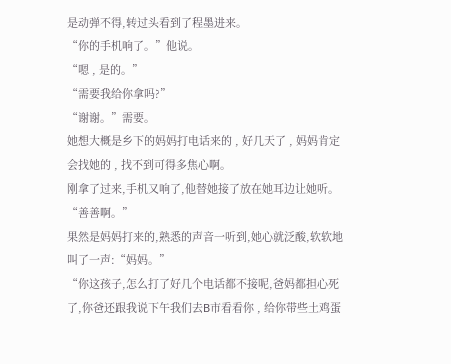是动弹不得,转过头看到了程墨进来。
“你的手机响了。”他说。
“嗯 , 是的。”
“需要我给你拿吗?”
“谢谢。”需要。
她想大概是乡下的妈妈打电话来的 , 好几天了 , 妈妈肯定会找她的 , 找不到可得多焦心啊。
刚拿了过来,手机又响了,他替她接了放在她耳边让她听。
“善善啊。”
果然是妈妈打来的,熟悉的声音一听到,她心就泛酸,软软地叫了一声:“妈妈。”
“你这孩子,怎么打了好几个电话都不接呢,爸妈都担心死了,你爸还跟我说下午我们去B市看看你 , 给你带些土鸡蛋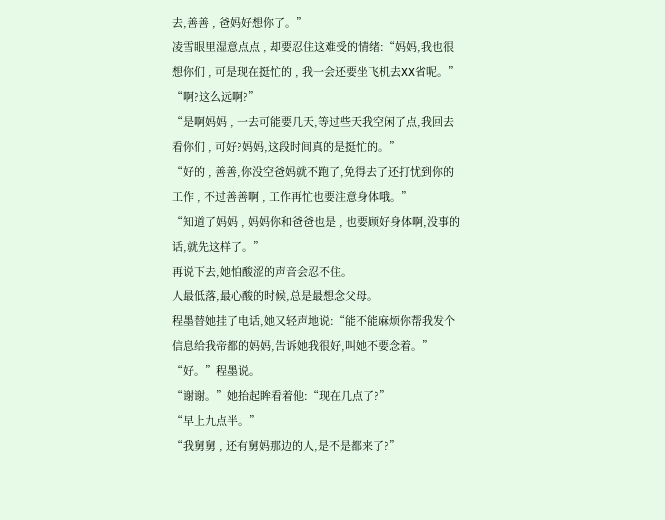去,善善 , 爸妈好想你了。”
凌雪眼里湿意点点 , 却要忍住这难受的情绪:“妈妈,我也很想你们 , 可是现在挺忙的 , 我一会还要坐飞机去XX省呢。”
“啊?这么远啊?”
“是啊妈妈 , 一去可能要几天,等过些天我空闲了点,我回去看你们 , 可好?妈妈,这段时间真的是挺忙的。”
“好的 , 善善,你没空爸妈就不跑了,免得去了还打忧到你的工作 , 不过善善啊 , 工作再忙也要注意身体哦。”
“知道了妈妈 , 妈妈你和爸爸也是 , 也要顾好身体啊,没事的话,就先这样了。”
再说下去,她怕酸涩的声音会忍不住。
人最低落,最心酸的时候,总是最想念父母。
程墨替她挂了电话,她又轻声地说:“能不能麻烦你帮我发个信息给我帝都的妈妈,告诉她我很好,叫她不要念着。”
“好。”程墨说。
“谢谢。”她抬起眸看着他:“现在几点了?”
“早上九点半。”
“我舅舅 , 还有舅妈那边的人,是不是都来了?”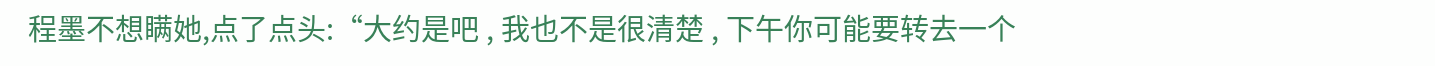程墨不想瞒她,点了点头:“大约是吧 , 我也不是很清楚 , 下午你可能要转去一个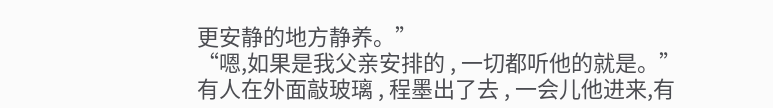更安静的地方静养。”
“嗯,如果是我父亲安排的 , 一切都听他的就是。”
有人在外面敲玻璃 , 程墨出了去 , 一会儿他进来,有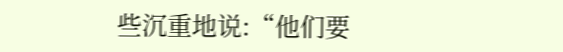些沉重地说:“他们要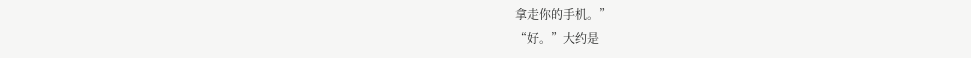拿走你的手机。”
“好。”大约是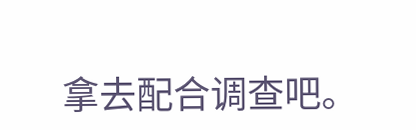拿去配合调查吧。